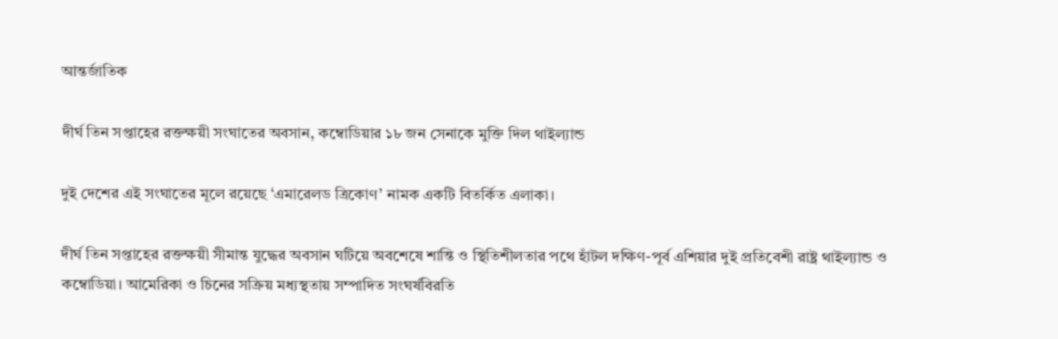আন্তর্জাতিক

দীর্ঘ তিন সপ্তাহের রক্তক্ষয়ী সংঘাতের অবসান, কম্বোডিয়ার ১৮ জন সেনাকে মুক্তি দিল থাইল্যান্ড

দুই দেশের এই সংঘাতের মূলে রয়েছে ‘এমারেলড ত্রিকোণ’ নামক একটি বিতর্কিত এলাকা।

দীর্ঘ তিন সপ্তাহের রক্তক্ষয়ী সীমান্ত যুদ্ধের অবসান ঘটিয়ে অবশেষে শান্তি ও স্থিতিশীলতার পথে হাঁটল দক্ষিণ-পূর্ব এশিয়ার দুই প্রতিবেশী রাষ্ট্র থাইল্যান্ড ও কম্বোডিয়া। আমেরিকা ও চিনের সক্রিয় মধ্যস্থতায় সম্পাদিত সংঘর্ষবিরতি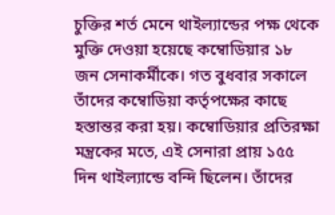চুক্তির শর্ত মেনে থাইল্যান্ডের পক্ষ থেকে মুক্তি দেওয়া হয়েছে কম্বোডিয়ার ১৮ জন সেনাকর্মীকে। গত বুধবার সকালে তাঁদের কম্বোডিয়া কর্তৃপক্ষের কাছে হস্তান্তর করা হয়। কম্বোডিয়ার প্রতিরক্ষা মন্ত্রকের মতে, এই সেনারা প্রায় ১৫৫ দিন থাইল্যান্ডে বন্দি ছিলেন। তাঁদের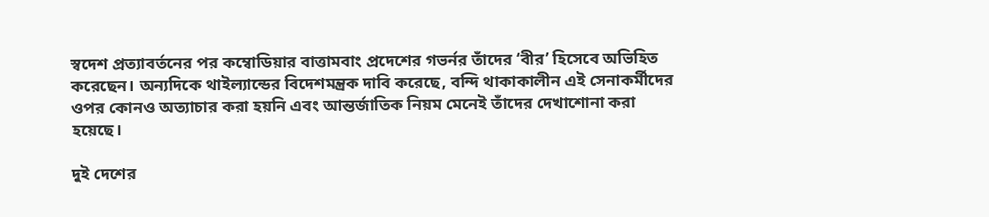স্বদেশ প্রত্যাবর্তনের পর কম্বোডিয়ার বাত্তামবাং প্রদেশের গভর্নর তাঁদের ‘বীর’ হিসেবে অভিহিত করেছেন। অন্যদিকে থাইল্যান্ডের বিদেশমন্ত্রক দাবি করেছে, বন্দি থাকাকালীন এই সেনাকর্মীদের ওপর কোনও অত্যাচার করা হয়নি এবং আন্তর্জাতিক নিয়ম মেনেই তাঁদের দেখাশোনা করা হয়েছে।

দুই দেশের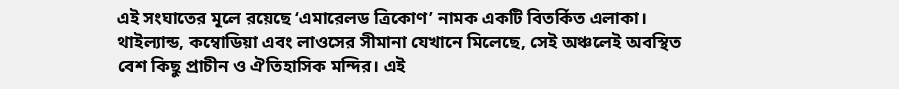এই সংঘাতের মূলে রয়েছে ‘এমারেলড ত্রিকোণ’ নামক একটি বিতর্কিত এলাকা। থাইল্যান্ড, কম্বোডিয়া এবং লাওসের সীমানা যেখানে মিলেছে, সেই অঞ্চলেই অবস্থিত বেশ কিছু প্রাচীন ও ঐতিহাসিক মন্দির। এই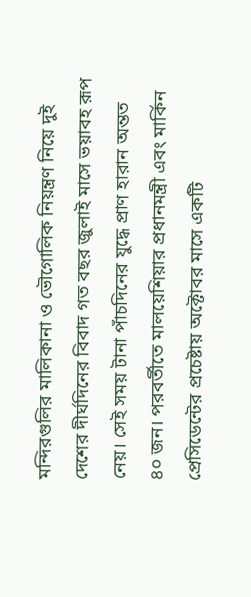মন্দিরগুলির মালিকানা ও ভৌগোলিক নিয়ন্ত্রণ নিয়ে দুই দেশের দীর্ঘদিনের বিবাদ গত বছর জুলাই মাসে ভয়াবহ রূপ নেয়। সেই সময় টানা পাঁচদিনের যুদ্ধে প্রাণ হারান অন্তত ৪০ জন। পরবর্তীতে মালয়েশিয়ার প্রধানমন্ত্রী এবং মার্কিন প্রেসিডেন্টের প্রচেষ্টায় অক্টোবর মাসে একটি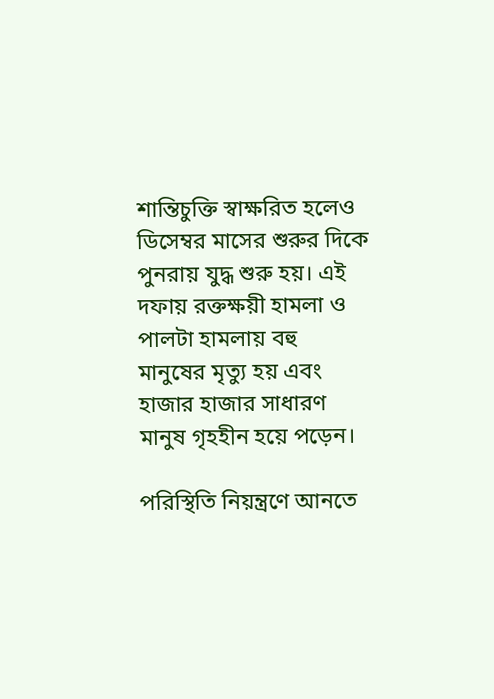শান্তিচুক্তি স্বাক্ষরিত হলেও ডিসেম্বর মাসের শুরুর দিকে পুনরায় যুদ্ধ শুরু হয়। এই দফায় রক্তক্ষয়ী হামলা ও পালটা হামলায় বহু মানুষের মৃত্যু হয় এবং হাজার হাজার সাধারণ মানুষ গৃহহীন হয়ে পড়েন।

পরিস্থিতি নিয়ন্ত্রণে আনতে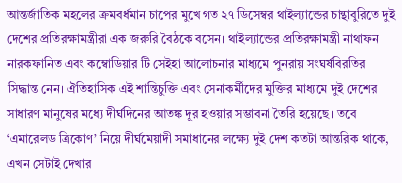আন্তর্জাতিক মহলের ক্রমবর্ধমান চাপের মুখে গত ২৭ ডিসেম্বর থাইল্যান্ডের চান্থাবুরিতে দুই দেশের প্রতিরক্ষামন্ত্রীরা এক জরুরি বৈঠকে বসেন। থাইল্যান্ডের প্রতিরক্ষামন্ত্রী নাথাফন নারকফানিত এবং কম্বোডিয়ার টি সেইহা আলোচনার মাধ্যমে পুনরায় সংঘর্ষবিরতির সিদ্ধান্ত নেন। ঐতিহাসিক এই শান্তিচুক্তি এবং সেনাকর্মীদের মুক্তির মাধ্যমে দুই দেশের সাধারণ মানুষের মধ্যে দীর্ঘদিনের আতঙ্ক দূর হওয়ার সম্ভাবনা তৈরি হয়েছে। তবে ‘এমারেলড ত্রিকোণ’ নিয়ে দীর্ঘমেয়াদী সমাধানের লক্ষ্যে দুই দেশ কতটা আন্তরিক থাকে, এখন সেটাই দেখার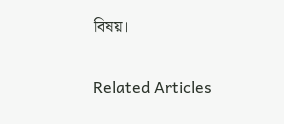বিষয়।

Related Articles